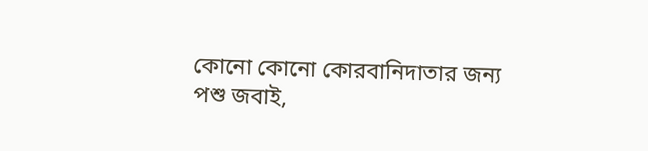কোনো কোনো কোরবানিদাতার জন্য পশু জবাই,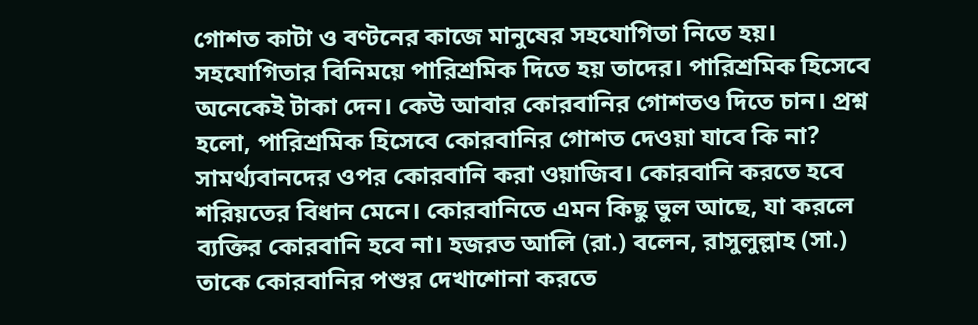গোশত কাটা ও বণ্টনের কাজে মানুষের সহযোগিতা নিতে হয়। সহযোগিতার বিনিময়ে পারিশ্রমিক দিতে হয় তাদের। পারিশ্রমিক হিসেবে অনেকেই টাকা দেন। কেউ আবার কোরবানির গোশতও দিতে চান। প্রশ্ন হলো, পারিশ্রমিক হিসেবে কোরবানির গোশত দেওয়া যাবে কি না?
সামর্থ্যবানদের ওপর কোরবানি করা ওয়াজিব। কোরবানি করতে হবে শরিয়তের বিধান মেনে। কোরবানিতে এমন কিছু ভুল আছে, যা করলে ব্যক্তির কোরবানি হবে না। হজরত আলি (রা.) বলেন, রাসুলুল্লাহ (সা.) তাকে কোরবানির পশুর দেখাশোনা করতে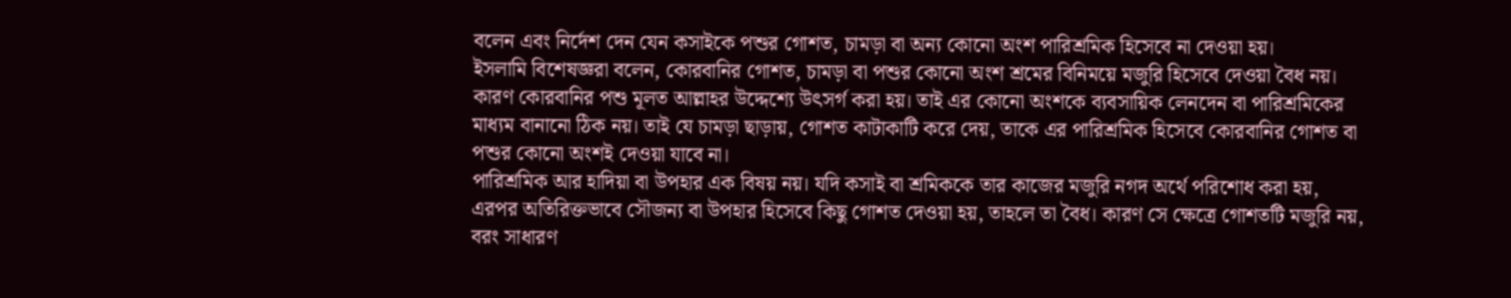বলেন এবং নির্দেশ দেন যেন কসাইকে পশুর গোশত, চামড়া বা অন্য কোনো অংশ পারিশ্রমিক হিসেবে না দেওয়া হয়।
ইসলামি বিশেষজ্ঞরা বলেন, কোরবানির গোশত, চামড়া বা পশুর কোনো অংশ শ্রমের বিনিময়ে মজুরি হিসেবে দেওয়া বৈধ নয়। কারণ কোরবানির পশু মূলত আল্লাহর উদ্দেশ্যে উৎসর্গ করা হয়। তাই এর কোনো অংশকে ব্যবসায়িক লেনদেন বা পারিশ্রমিকের মাধ্যম বানানো ঠিক নয়। তাই যে চামড়া ছাড়ায়, গোশত কাটাকাটি করে দেয়, তাকে এর পারিশ্রমিক হিসেবে কোরবানির গোশত বা পশুর কোনো অংশই দেওয়া যাবে না।
পারিশ্রমিক আর হাদিয়া বা উপহার এক বিষয় নয়। যদি কসাই বা শ্রমিককে তার কাজের মজুরি নগদ অর্থে পরিশোধ করা হয়, এরপর অতিরিক্তভাবে সৌজন্য বা উপহার হিসেবে কিছু গোশত দেওয়া হয়, তাহলে তা বৈধ। কারণ সে ক্ষেত্রে গোশতটি মজুরি নয়, বরং সাধারণ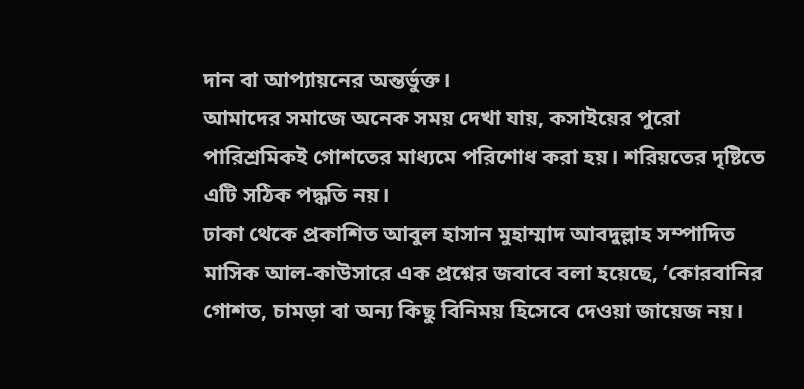দান বা আপ্যায়নের অন্তর্ভুক্ত।
আমাদের সমাজে অনেক সময় দেখা যায়, কসাইয়ের পুরো পারিশ্রমিকই গোশতের মাধ্যমে পরিশোধ করা হয়। শরিয়তের দৃষ্টিতে এটি সঠিক পদ্ধতি নয়।
ঢাকা থেকে প্রকাশিত আবুল হাসান মুহাম্মাদ আবদুল্লাহ সম্পাদিত মাসিক আল-কাউসারে এক প্রশ্নের জবাবে বলা হয়েছে, ‘কোরবানির গোশত, চামড়া বা অন্য কিছু বিনিময় হিসেবে দেওয়া জায়েজ নয়।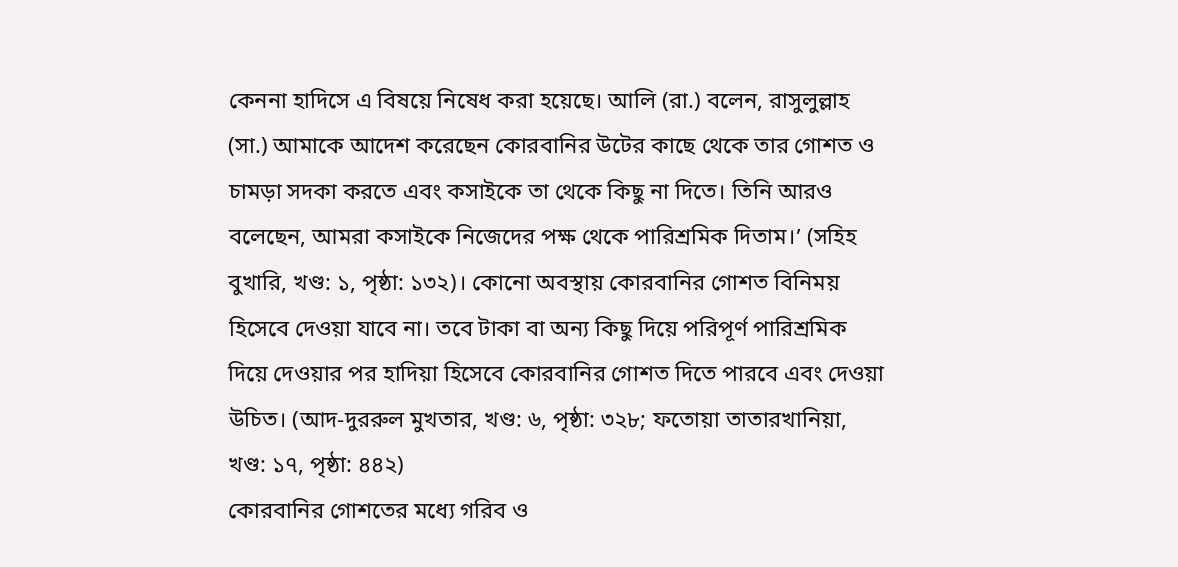কেননা হাদিসে এ বিষয়ে নিষেধ করা হয়েছে। আলি (রা.) বলেন, রাসুলুল্লাহ (সা.) আমাকে আদেশ করেছেন কোরবানির উটের কাছে থেকে তার গোশত ও চামড়া সদকা করতে এবং কসাইকে তা থেকে কিছু না দিতে। তিনি আরও বলেছেন, আমরা কসাইকে নিজেদের পক্ষ থেকে পারিশ্রমিক দিতাম।’ (সহিহ বুখারি, খণ্ড: ১, পৃষ্ঠা: ১৩২)। কোনো অবস্থায় কোরবানির গোশত বিনিময় হিসেবে দেওয়া যাবে না। তবে টাকা বা অন্য কিছু দিয়ে পরিপূর্ণ পারিশ্রমিক দিয়ে দেওয়ার পর হাদিয়া হিসেবে কোরবানির গোশত দিতে পারবে এবং দেওয়া উচিত। (আদ-দুররুল মুখতার, খণ্ড: ৬, পৃষ্ঠা: ৩২৮; ফতোয়া তাতারখানিয়া, খণ্ড: ১৭, পৃষ্ঠা: ৪৪২)
কোরবানির গোশতের মধ্যে গরিব ও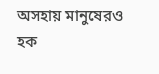অসহায় মানুষেরও হক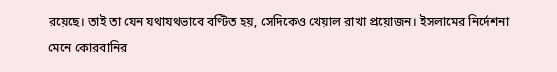রয়েছে। তাই তা যেন যথাযথভাবে বণ্টিত হয়, সেদিকেও খেয়াল রাখা প্রয়োজন। ইসলামের নির্দেশনা মেনে কোরবানির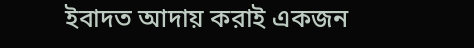ইবাদত আদায় করাই একজন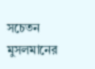সচেতন মুসলমানের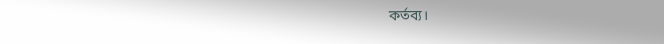কর্তব্য।